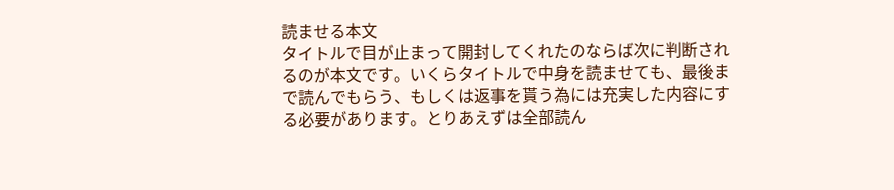読ませる本文
タイトルで目が止まって開封してくれたのならば次に判断されるのが本文です。いくらタイトルで中身を読ませても、最後まで読んでもらう、もしくは返事を貰う為には充実した内容にする必要があります。とりあえずは全部読ん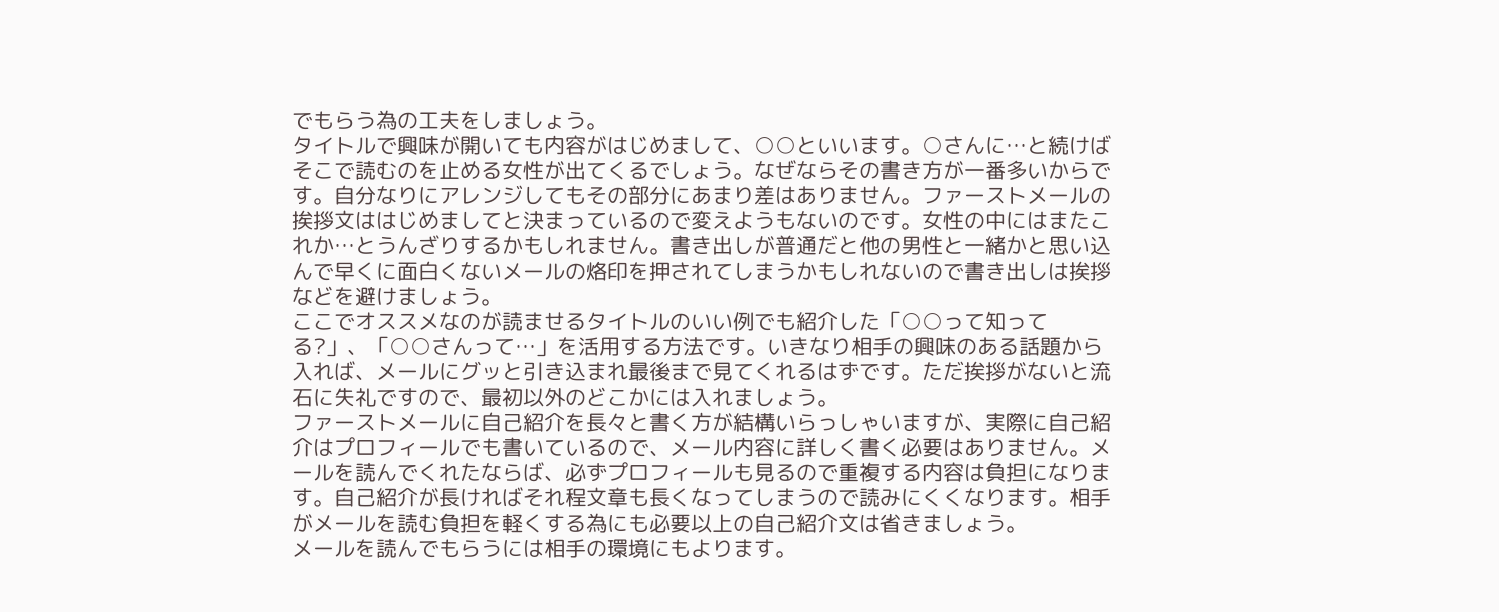でもらう為の工夫をしましょう。
タイトルで興味が開いても内容がはじめまして、○○といいます。○さんに…と続けばそこで読むのを止める女性が出てくるでしょう。なぜならその書き方が一番多いからです。自分なりにアレンジしてもその部分にあまり差はありません。ファーストメールの挨拶文ははじめましてと決まっているので変えようもないのです。女性の中にはまたこれか…とうんざりするかもしれません。書き出しが普通だと他の男性と一緒かと思い込んで早くに面白くないメールの烙印を押されてしまうかもしれないので書き出しは挨拶などを避けましょう。
ここでオススメなのが読ませるタイトルのいい例でも紹介した「○○って知ってる?」、「○○さんって…」を活用する方法です。いきなり相手の興味のある話題から入れば、メールにグッと引き込まれ最後まで見てくれるはずです。ただ挨拶がないと流石に失礼ですので、最初以外のどこかには入れましょう。
ファーストメールに自己紹介を長々と書く方が結構いらっしゃいますが、実際に自己紹介はプロフィールでも書いているので、メール内容に詳しく書く必要はありません。メールを読んでくれたならば、必ずプロフィールも見るので重複する内容は負担になります。自己紹介が長ければそれ程文章も長くなってしまうので読みにくくなります。相手がメールを読む負担を軽くする為にも必要以上の自己紹介文は省きましょう。
メールを読んでもらうには相手の環境にもよります。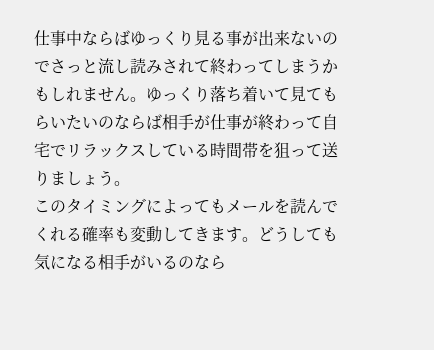仕事中ならばゆっくり見る事が出来ないのでさっと流し読みされて終わってしまうかもしれません。ゆっくり落ち着いて見てもらいたいのならば相手が仕事が終わって自宅でリラックスしている時間帯を狙って送りましょう。
このタイミングによってもメールを読んでくれる確率も変動してきます。どうしても気になる相手がいるのなら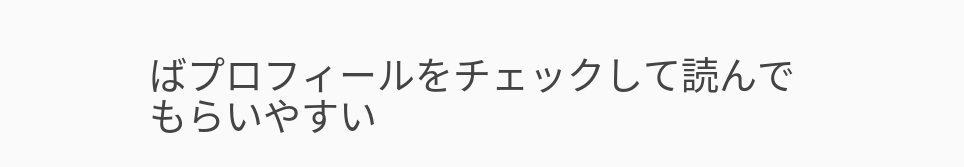ばプロフィールをチェックして読んでもらいやすい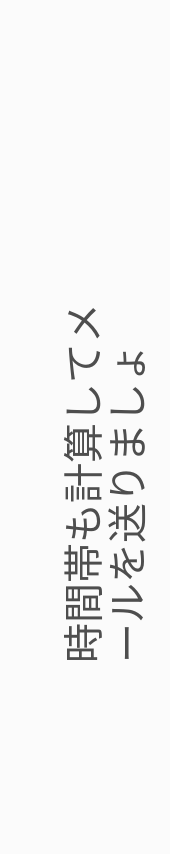時間帯も計算してメールを送りましょ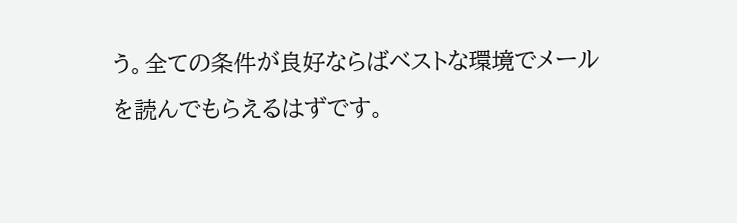う。全ての条件が良好ならばベストな環境でメールを読んでもらえるはずです。